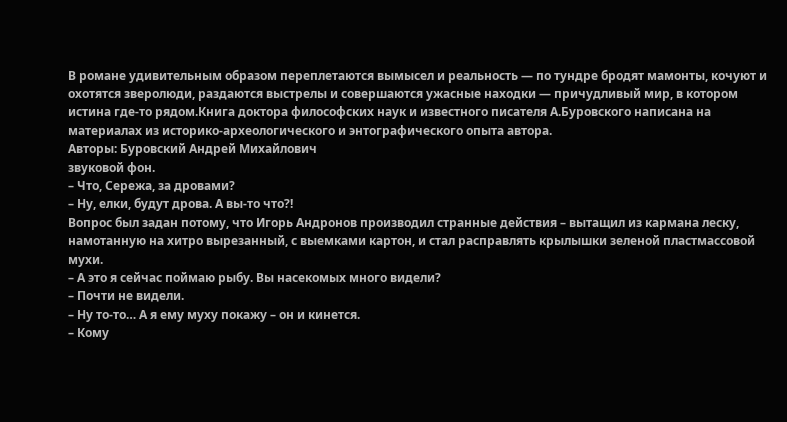В романе удивительным образом переплетаются вымысел и реальность — по тундре бродят мамонты, кочуют и охотятся зверолюди, раздаются выстрелы и совершаются ужасные находки — причудливый мир, в котором истина где-то рядом.Книга доктора философских наук и известного писателя А.Буровского написана на материалах из историко-археологического и энтографического опыта автора.
Авторы: Буровский Андрей Михайлович
звуковой фон.
– Что, Сережа, за дровами?
– Ну, елки, будут дрова. А вы-то что?!
Вопрос был задан потому, что Игорь Андронов производил странные действия – вытащил из кармана леску, намотанную на хитро вырезанный, с выемками картон, и стал расправлять крылышки зеленой пластмассовой мухи.
– А это я сейчас поймаю рыбу. Вы насекомых много видели?
– Почти не видели.
– Ну то-то… А я ему муху покажу – он и кинется.
– Кому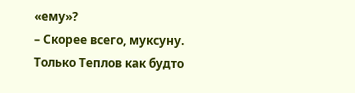«ему»?
– Скорее всего, муксуну.
Только Теплов как будто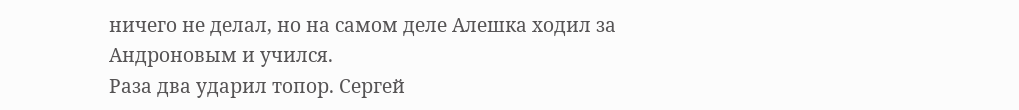ничего не делал, но на самом деле Алешка ходил за Андроновым и учился.
Раза два ударил топор. Сергей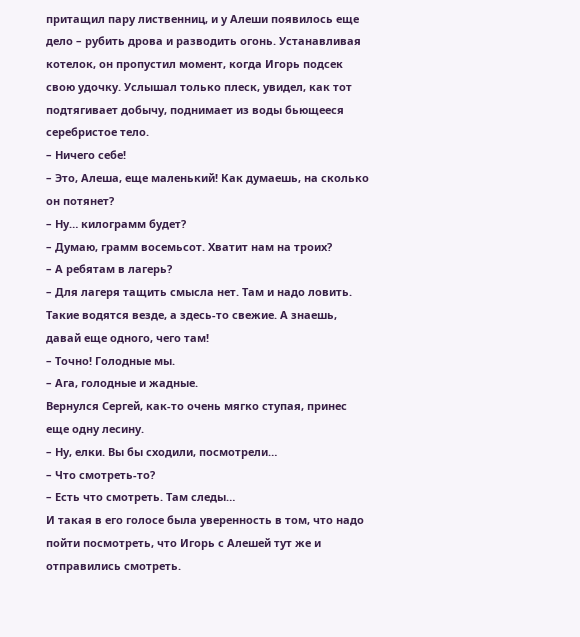притащил пару лиственниц, и у Алеши появилось еще дело – рубить дрова и разводить огонь. Устанавливая котелок, он пропустил момент, когда Игорь подсек свою удочку. Услышал только плеск, увидел, как тот подтягивает добычу, поднимает из воды бьющееся серебристое тело.
– Ничего себе!
– Это, Алеша, еще маленький! Как думаешь, на сколько он потянет?
– Ну… килограмм будет?
– Думаю, грамм восемьсот. Хватит нам на троих?
– А ребятам в лагерь?
– Для лагеря тащить смысла нет. Там и надо ловить. Такие водятся везде, а здесь-то свежие. А знаешь, давай еще одного, чего там!
– Точно! Голодные мы.
– Ага, голодные и жадные.
Вернулся Сергей, как-то очень мягко ступая, принес еще одну лесину.
– Ну, елки. Вы бы сходили, посмотрели…
– Что смотреть-то?
– Есть что смотреть. Там следы…
И такая в его голосе была уверенность в том, что надо пойти посмотреть, что Игорь с Алешей тут же и отправились смотреть.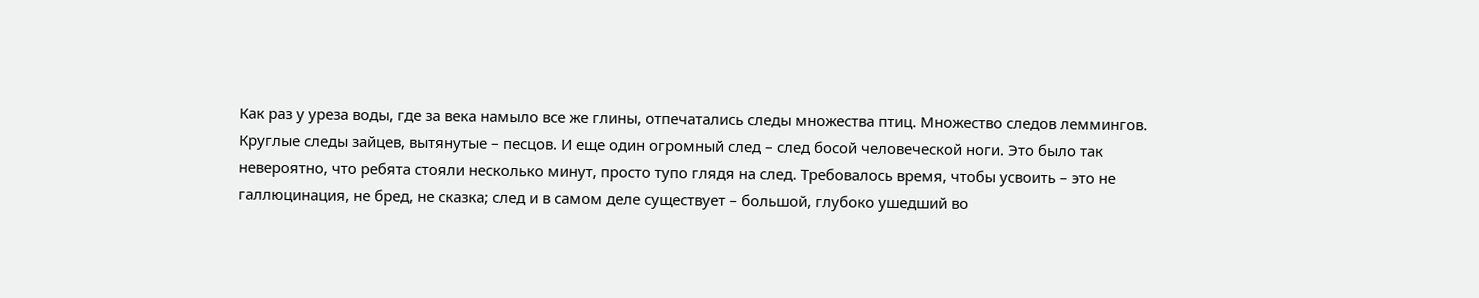Как раз у уреза воды, где за века намыло все же глины, отпечатались следы множества птиц. Множество следов леммингов. Круглые следы зайцев, вытянутые – песцов. И еще один огромный след – след босой человеческой ноги. Это было так невероятно, что ребята стояли несколько минут, просто тупо глядя на след. Требовалось время, чтобы усвоить – это не галлюцинация, не бред, не сказка; след и в самом деле существует – большой, глубоко ушедший во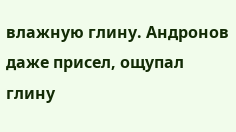влажную глину. Андронов даже присел, ощупал глину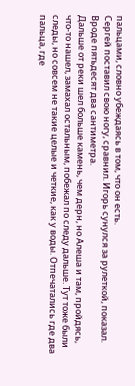пальцами, словно убеждаясь в том, что он есть.
Сергей поставил свою ногу, сравнил. Игорь сунулся за рулеткой, показал. Вроде пятьдесят два сантиметра.
Дальше от реки шел больше камень, чем дерн, но Алеша и там, пройдясь, что-то нашел, замахал остальным, побежал по следу дальше. Тут тоже были следы, но совсем не такие целые и четкие, как у воды. Отпечатались где два пальца, где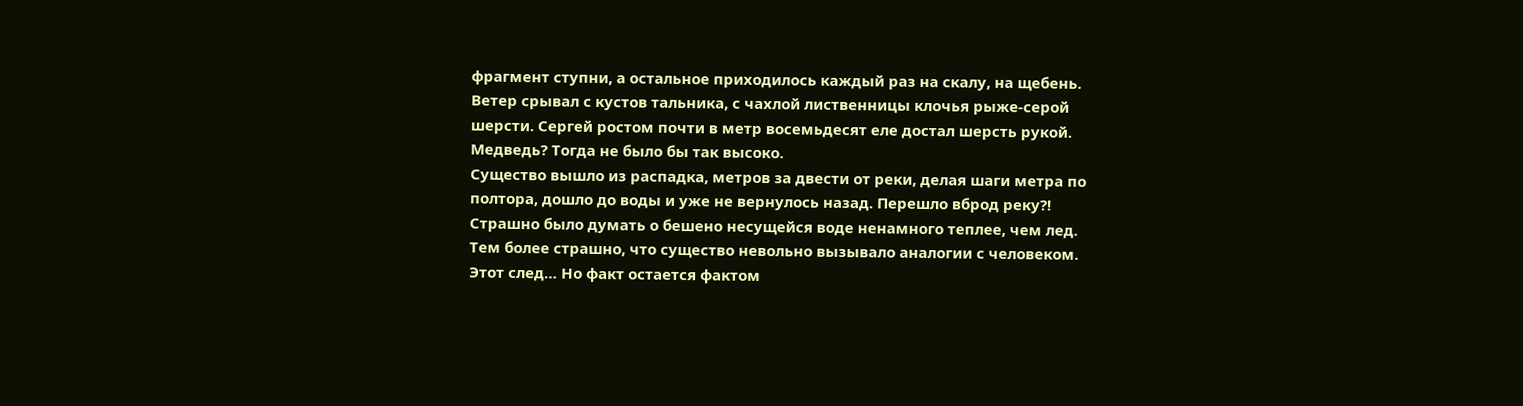фрагмент ступни, а остальное приходилось каждый раз на скалу, на щебень.
Ветер срывал с кустов тальника, с чахлой лиственницы клочья рыже-серой шерсти. Сергей ростом почти в метр восемьдесят еле достал шерсть рукой. Медведь? Тогда не было бы так высоко.
Существо вышло из распадка, метров за двести от реки, делая шаги метра по полтора, дошло до воды и уже не вернулось назад. Перешло вброд реку?! Страшно было думать о бешено несущейся воде ненамного теплее, чем лед. Тем более страшно, что существо невольно вызывало аналогии с человеком. Этот след… Но факт остается фактом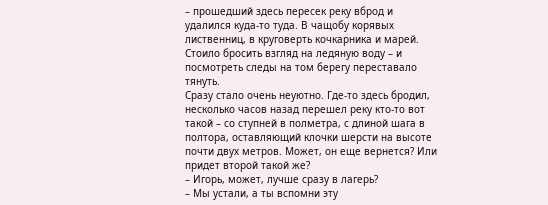– прошедший здесь пересек реку вброд и удалился куда-то туда. В чащобу корявых лиственниц, в круговерть кочкарника и марей. Стоило бросить взгляд на ледяную воду – и посмотреть следы на том берегу переставало тянуть.
Сразу стало очень неуютно. Где-то здесь бродил, несколько часов назад перешел реку кто-то вот такой – со ступней в полметра, с длиной шага в полтора, оставляющий клочки шерсти на высоте почти двух метров. Может, он еще вернется? Или придет второй такой же?
– Игорь, может, лучше сразу в лагерь?
– Мы устали, а ты вспомни эту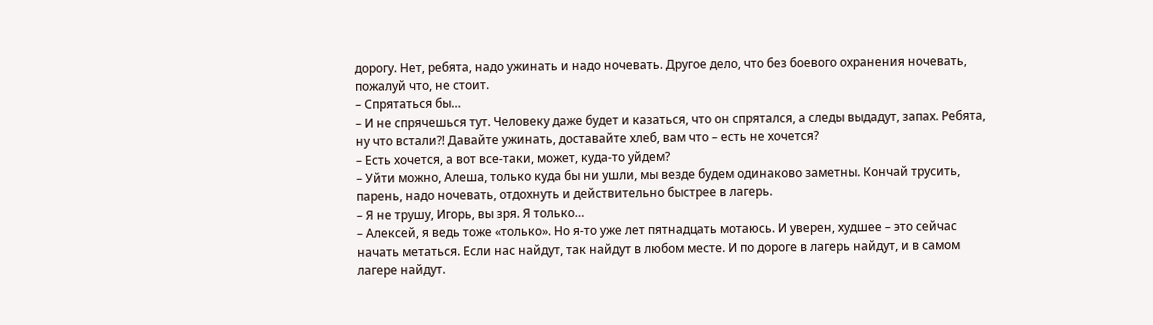дорогу. Нет, ребята, надо ужинать и надо ночевать. Другое дело, что без боевого охранения ночевать, пожалуй что, не стоит.
– Спрятаться бы…
– И не спрячешься тут. Человеку даже будет и казаться, что он спрятался, а следы выдадут, запах. Ребята, ну что встали?! Давайте ужинать, доставайте хлеб, вам что – есть не хочется?
– Есть хочется, а вот все-таки, может, куда-то уйдем?
– Уйти можно, Алеша, только куда бы ни ушли, мы везде будем одинаково заметны. Кончай трусить, парень, надо ночевать, отдохнуть и действительно быстрее в лагерь.
– Я не трушу, Игорь, вы зря. Я только…
– Алексей, я ведь тоже «только». Но я-то уже лет пятнадцать мотаюсь. И уверен, худшее – это сейчас начать метаться. Если нас найдут, так найдут в любом месте. И по дороге в лагерь найдут, и в самом лагере найдут.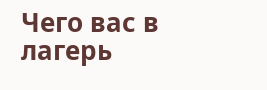Чего вас в лагерь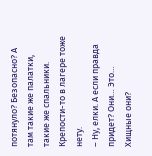потянуло? Безопасно? А там такие же палатки, такие же спальники. Крепости-то в лагере тоже нету.
– Ну, елки. А если правда придет? Они… Это… Хищные они?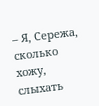– Я, Сережа, сколько хожу, слыхать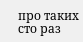про таких сто раз